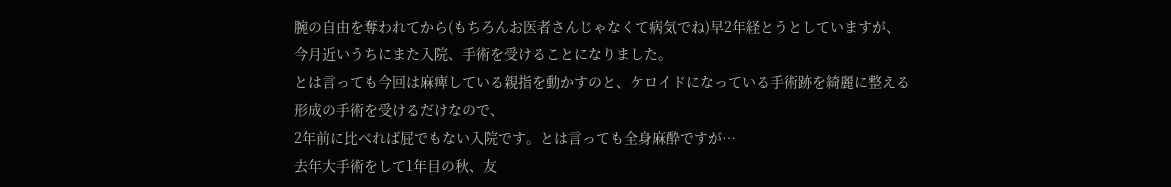腕の自由を奪われてから(もちろんお医者さんじゃなくて病気でね)早2年経とうとしていますが、今月近いうちにまた入院、手術を受けることになりました。
とは言っても今回は麻痺している親指を動かすのと、ケロイドになっている手術跡を綺麗に整える形成の手術を受けるだけなので、
2年前に比べれば屁でもない入院です。とは言っても全身麻酔ですが…
去年大手術をして1年目の秋、友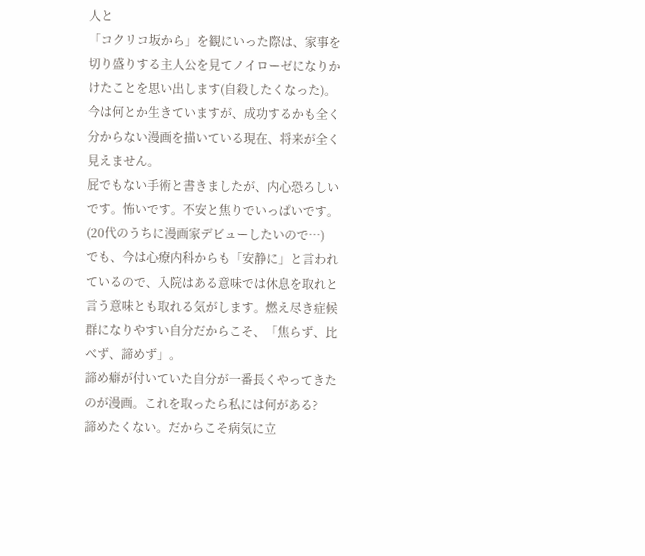人と
「コクリコ坂から」を観にいった際は、家事を切り盛りする主人公を見てノイローゼになりかけたことを思い出します(自殺したくなった)。
今は何とか生きていますが、成功するかも全く分からない漫画を描いている現在、将来が全く見えません。
屁でもない手術と書きましたが、内心恐ろしいです。怖いです。不安と焦りでいっぱいです。(20代のうちに漫画家デビューしたいので…)
でも、今は心療内科からも「安静に」と言われているので、入院はある意味では休息を取れと言う意味とも取れる気がします。燃え尽き症候群になりやすい自分だからこそ、「焦らず、比べず、諦めず」。
諦め癖が付いていた自分が一番長くやってきたのが漫画。これを取ったら私には何がある?
諦めたくない。だからこそ病気に立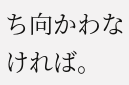ち向かわなければ。